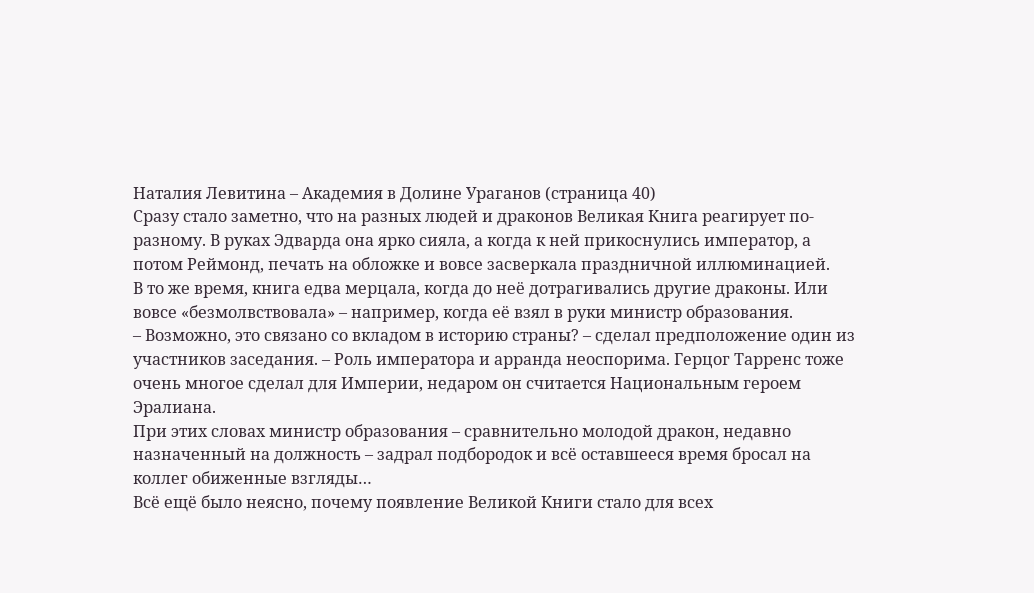Наталия Левитина – Академия в Долине Ураганов (страница 40)
Сразу стало заметно, что на разных людей и драконов Великая Книга реагирует по-разному. В руках Эдварда она ярко сияла, а когда к ней прикоснулись император, а потом Реймонд, печать на обложке и вовсе засверкала праздничной иллюминацией.
В то же время, книга едва мерцала, когда до неё дотрагивались другие драконы. Или вовсе «безмолвствовала» – например, когда её взял в руки министр образования.
– Возможно, это связано со вкладом в историю страны? – сделал предположение один из участников заседания. – Роль императора и арранда неоспорима. Герцог Тарренс тоже очень многое сделал для Империи, недаром он считается Национальным героем Эралиана.
При этих словах министр образования – сравнительно молодой дракон, недавно назначенный на должность – задрал подбородок и всё оставшееся время бросал на коллег обиженные взгляды…
Всё ещё было неясно, почему появление Великой Книги стало для всех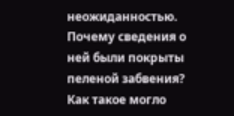неожиданностью. Почему сведения о ней были покрыты пеленой забвения? Как такое могло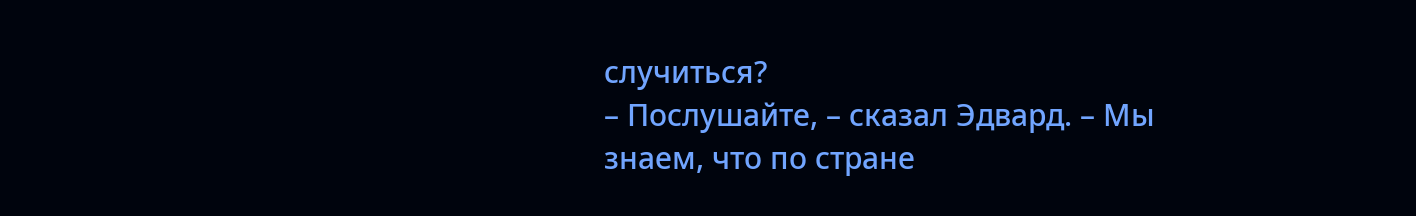случиться?
– Послушайте, – сказал Эдвард. – Мы знаем, что по стране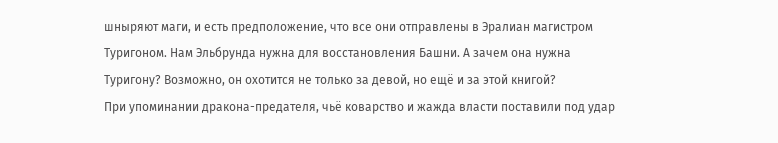шныряют маги, и есть предположение, что все они отправлены в Эралиан магистром Туригоном. Нам Эльбрунда нужна для восстановления Башни. А зачем она нужна Туригону? Возможно, он охотится не только за девой, но ещё и за этой книгой?
При упоминании дракона-предателя, чьё коварство и жажда власти поставили под удар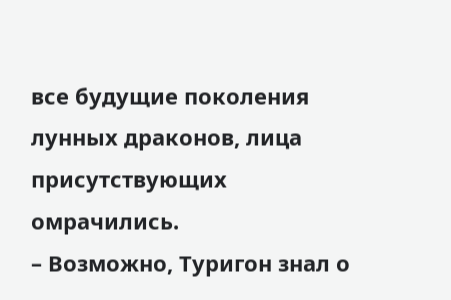все будущие поколения лунных драконов, лица присутствующих омрачились.
– Возможно, Туригон знал о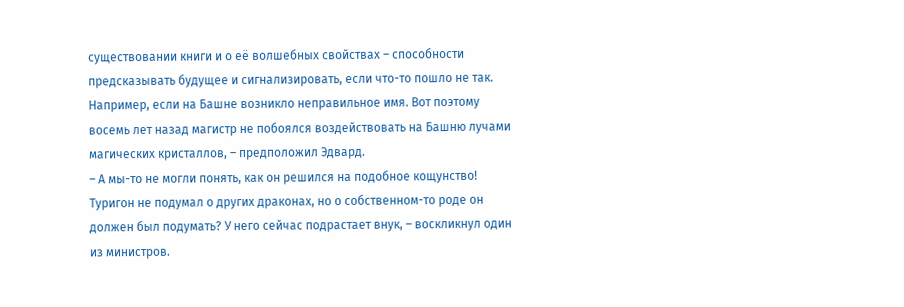существовании книги и о её волшебных свойствах – способности предсказывать будущее и сигнализировать, если что-то пошло не так. Например, если на Башне возникло неправильное имя. Вот поэтому восемь лет назад магистр не побоялся воздействовать на Башню лучами магических кристаллов, – предположил Эдвард.
– А мы-то не могли понять, как он решился на подобное кощунство! Туригон не подумал о других драконах, но о собственном-то роде он должен был подумать? У него сейчас подрастает внук, – воскликнул один из министров.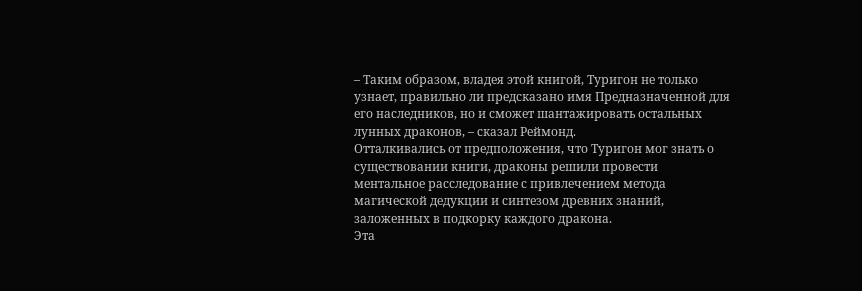– Таким образом, владея этой книгой, Туригон не только узнает, правильно ли предсказано имя Предназначенной для его наследников, но и сможет шантажировать остальных лунных драконов, – сказал Реймонд.
Отталкивались от предположения, что Туригон мог знать о существовании книги, драконы решили провести ментальное расследование с привлечением метода магической дедукции и синтезом древних знаний, заложенных в подкорку каждого дракона.
Эта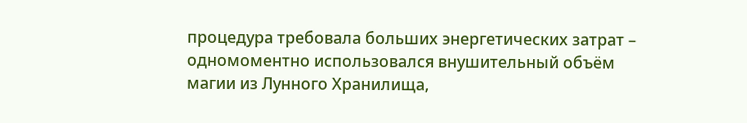процедура требовала больших энергетических затрат – одномоментно использовался внушительный объём магии из Лунного Хранилища,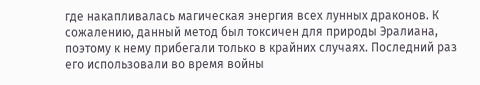где накапливалась магическая энергия всех лунных драконов. К сожалению, данный метод был токсичен для природы Эралиана, поэтому к нему прибегали только в крайних случаях. Последний раз его использовали во время войны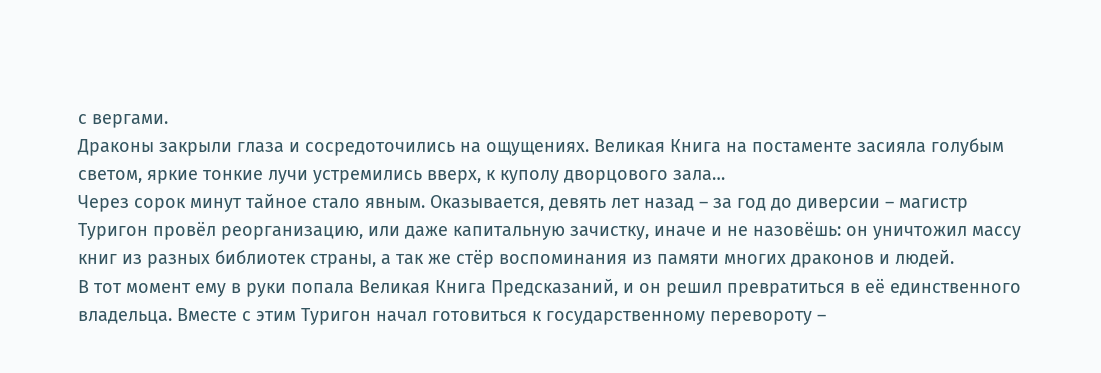с вергами.
Драконы закрыли глаза и сосредоточились на ощущениях. Великая Книга на постаменте засияла голубым светом, яркие тонкие лучи устремились вверх, к куполу дворцового зала…
Через сорок минут тайное стало явным. Оказывается, девять лет назад – за год до диверсии – магистр Туригон провёл реорганизацию, или даже капитальную зачистку, иначе и не назовёшь: он уничтожил массу книг из разных библиотек страны, а так же стёр воспоминания из памяти многих драконов и людей.
В тот момент ему в руки попала Великая Книга Предсказаний, и он решил превратиться в её единственного владельца. Вместе с этим Туригон начал готовиться к государственному перевороту –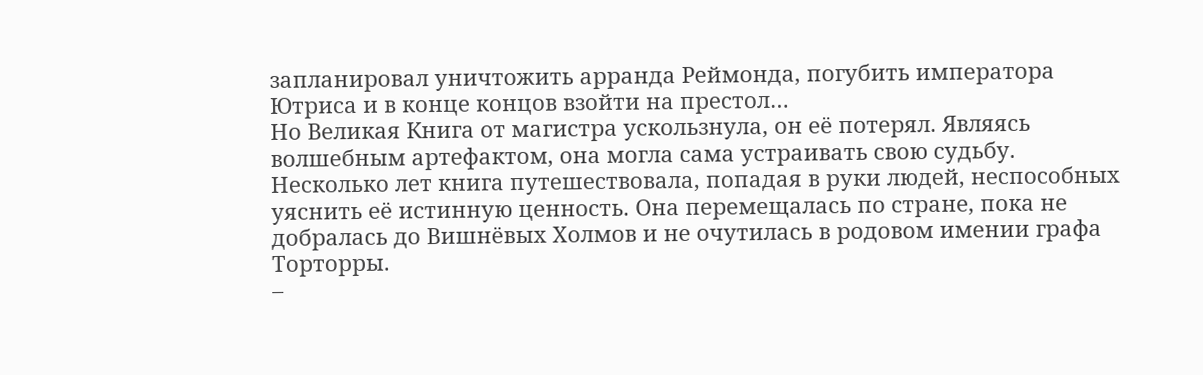запланировал уничтожить арранда Реймонда, погубить императора Ютриса и в конце концов взойти на престол…
Но Великая Книга от магистра ускользнула, он её потерял. Являясь волшебным артефактом, она могла сама устраивать свою судьбу. Несколько лет книга путешествовала, попадая в руки людей, неспособных уяснить её истинную ценность. Она перемещалась по стране, пока не добралась до Вишнёвых Холмов и не очутилась в родовом имении графа Торторры.
–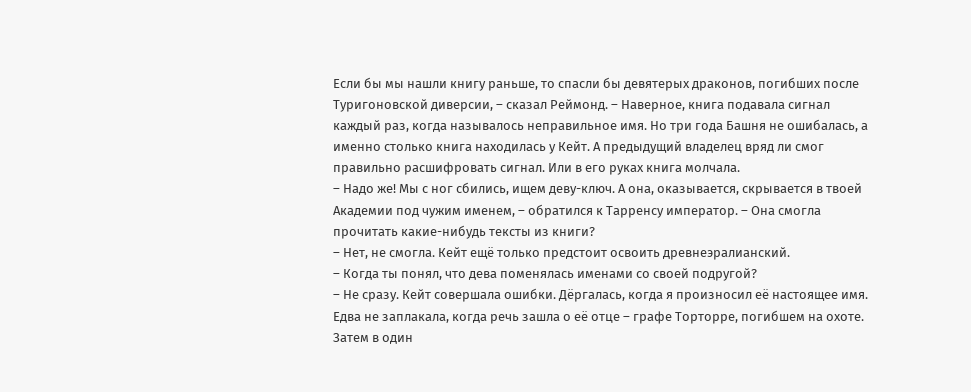Если бы мы нашли книгу раньше, то спасли бы девятерых драконов, погибших после Туригоновской диверсии, – сказал Реймонд. – Наверное, книга подавала сигнал каждый раз, когда называлось неправильное имя. Но три года Башня не ошибалась, а именно столько книга находилась у Кейт. А предыдущий владелец вряд ли смог правильно расшифровать сигнал. Или в его руках книга молчала.
– Надо же! Мы с ног сбились, ищем деву-ключ. А она, оказывается, скрывается в твоей Академии под чужим именем, – обратился к Тарренсу император. – Она смогла прочитать какие-нибудь тексты из книги?
– Нет, не смогла. Кейт ещё только предстоит освоить древнеэралианский.
– Когда ты понял, что дева поменялась именами со своей подругой?
– Не сразу. Кейт совершала ошибки. Дёргалась, когда я произносил её настоящее имя. Едва не заплакала, когда речь зашла о её отце – графе Торторре, погибшем на охоте. Затем в один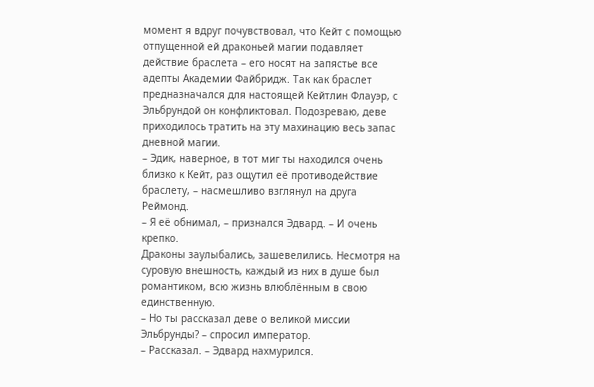момент я вдруг почувствовал, что Кейт с помощью отпущенной ей драконьей магии подавляет действие браслета – его носят на запястье все адепты Академии Файбридж. Так как браслет предназначался для настоящей Кейтлин Флауэр, с Эльбрундой он конфликтовал. Подозреваю, деве приходилось тратить на эту махинацию весь запас дневной магии.
– Эдик, наверное, в тот миг ты находился очень близко к Кейт, раз ощутил её противодействие браслету, – насмешливо взглянул на друга Реймонд.
– Я её обнимал, – признался Эдвард. – И очень крепко.
Драконы заулыбались, зашевелились. Несмотря на суровую внешность, каждый из них в душе был романтиком, всю жизнь влюблённым в свою единственную.
– Но ты рассказал деве о великой миссии Эльбрунды? – спросил император.
– Рассказал. – Эдвард нахмурился.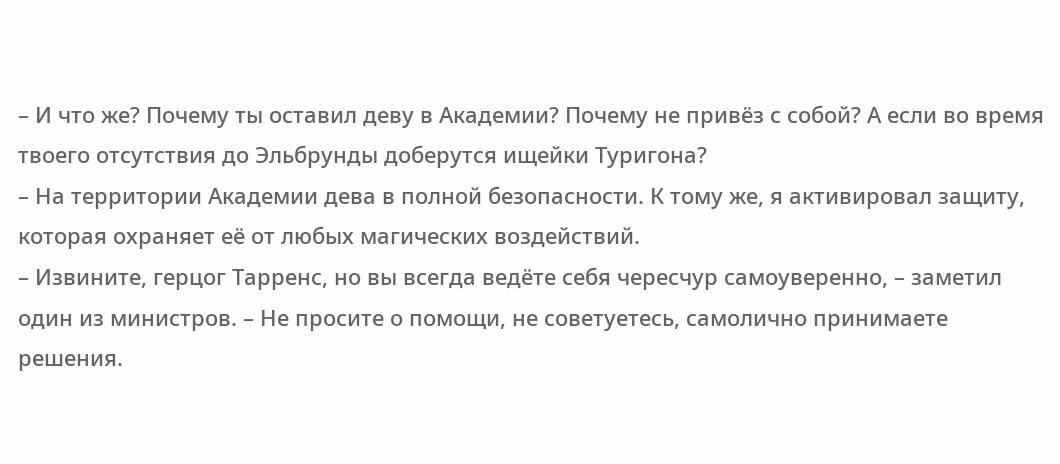– И что же? Почему ты оставил деву в Академии? Почему не привёз с собой? А если во время твоего отсутствия до Эльбрунды доберутся ищейки Туригона?
– На территории Академии дева в полной безопасности. К тому же, я активировал защиту, которая охраняет её от любых магических воздействий.
– Извините, герцог Тарренс, но вы всегда ведёте себя чересчур самоуверенно, – заметил один из министров. – Не просите о помощи, не советуетесь, самолично принимаете решения.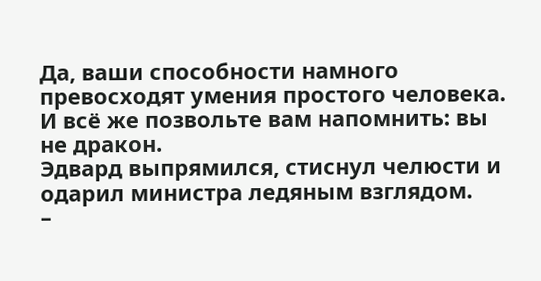Да, ваши способности намного превосходят умения простого человека. И всё же позвольте вам напомнить: вы не дракон.
Эдвард выпрямился, стиснул челюсти и одарил министра ледяным взглядом.
–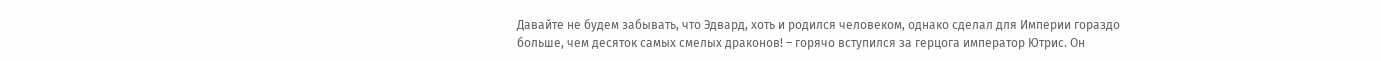Давайте не будем забывать, что Эдвард, хоть и родился человеком, однако сделал для Империи гораздо больше, чем десяток самых смелых драконов! – горячо вступился за герцога император Ютрис. Он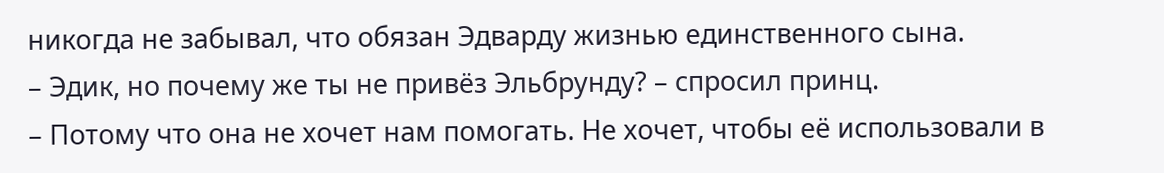никогда не забывал, что обязан Эдварду жизнью единственного сына.
– Эдик, но почему же ты не привёз Эльбрунду? – спросил принц.
– Потому что она не хочет нам помогать. Не хочет, чтобы её использовали в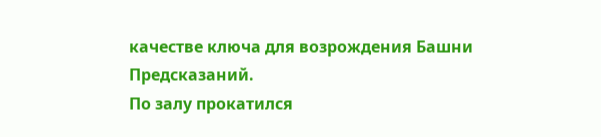качестве ключа для возрождения Башни Предсказаний.
По залу прокатился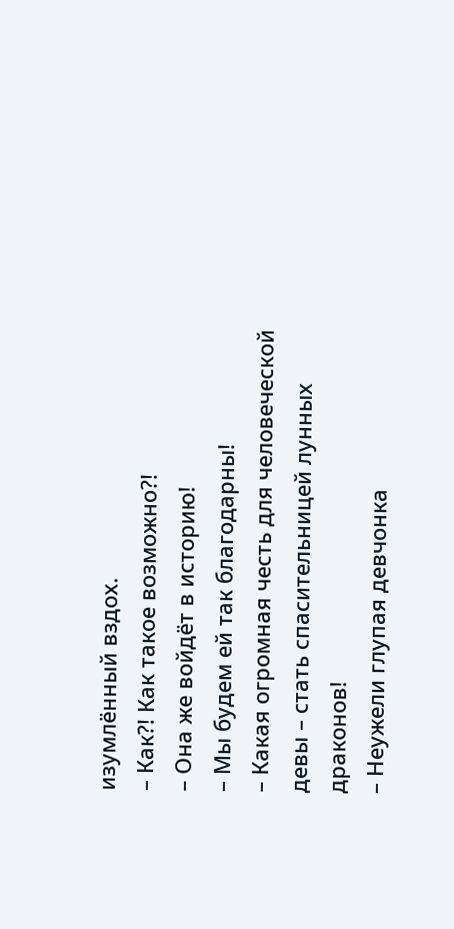изумлённый вздох.
– Как?! Как такое возможно?!
– Она же войдёт в историю!
– Мы будем ей так благодарны!
– Какая огромная честь для человеческой девы – стать спасительницей лунных драконов!
– Неужели глупая девчонка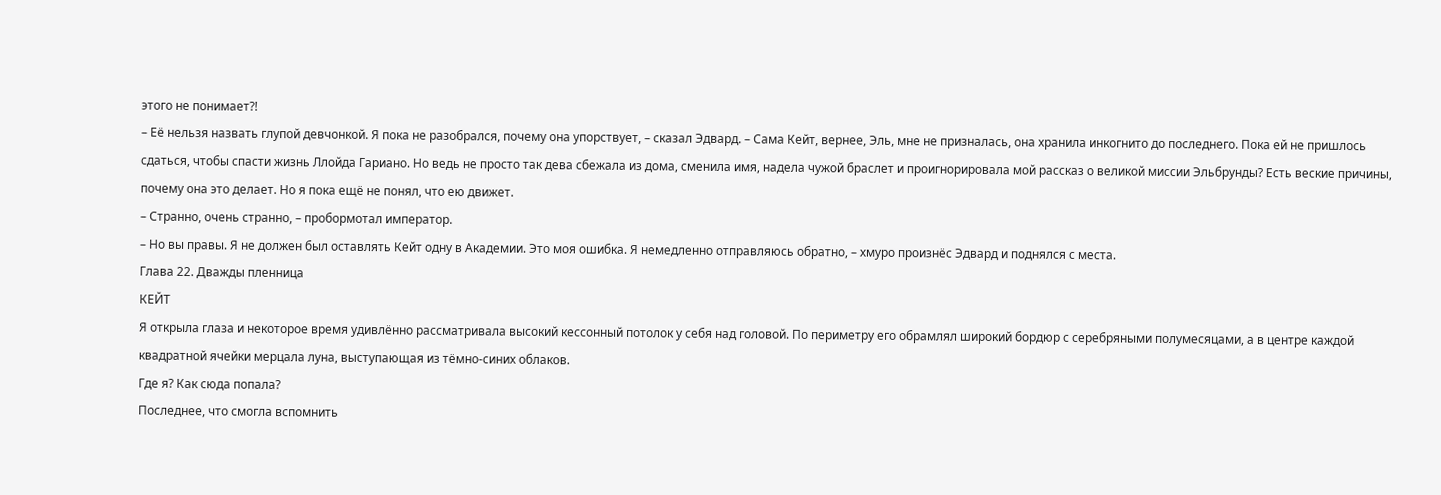этого не понимает?!
– Её нельзя назвать глупой девчонкой. Я пока не разобрался, почему она упорствует, – сказал Эдвард. – Сама Кейт, вернее, Эль, мне не призналась, она хранила инкогнито до последнего. Пока ей не пришлось сдаться, чтобы спасти жизнь Ллойда Гариано. Но ведь не просто так дева сбежала из дома, сменила имя, надела чужой браслет и проигнорировала мой рассказ о великой миссии Эльбрунды? Есть веские причины, почему она это делает. Но я пока ещё не понял, что ею движет.
– Странно, очень странно, – пробормотал император.
– Но вы правы. Я не должен был оставлять Кейт одну в Академии. Это моя ошибка. Я немедленно отправляюсь обратно, – хмуро произнёс Эдвард и поднялся с места.
Глава 22. Дважды пленница
КЕЙТ
Я открыла глаза и некоторое время удивлённо рассматривала высокий кессонный потолок у себя над головой. По периметру его обрамлял широкий бордюр с серебряными полумесяцами, а в центре каждой квадратной ячейки мерцала луна, выступающая из тёмно-синих облаков.
Где я? Как сюда попала?
Последнее, что смогла вспомнить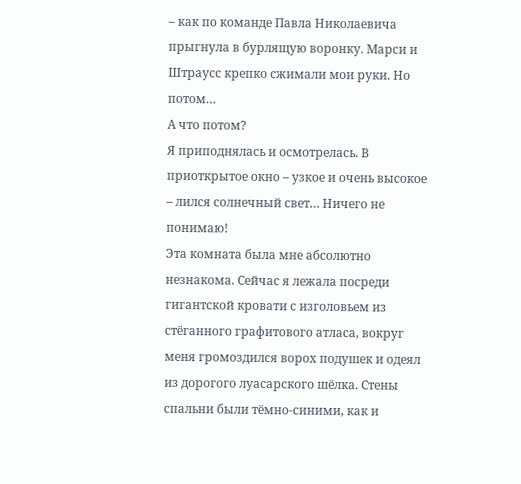– как по команде Павла Николаевича прыгнула в бурлящую воронку. Марси и Штраусс крепко сжимали мои руки. Но потом…
А что потом?
Я приподнялась и осмотрелась. В приоткрытое окно – узкое и очень высокое – лился солнечный свет… Ничего не понимаю!
Эта комната была мне абсолютно незнакома. Сейчас я лежала посреди гигантской кровати с изголовьем из стёганного графитового атласа, вокруг меня громоздился ворох подушек и одеял из дорогого луасарского шёлка. Стены спальни были тёмно-синими, как и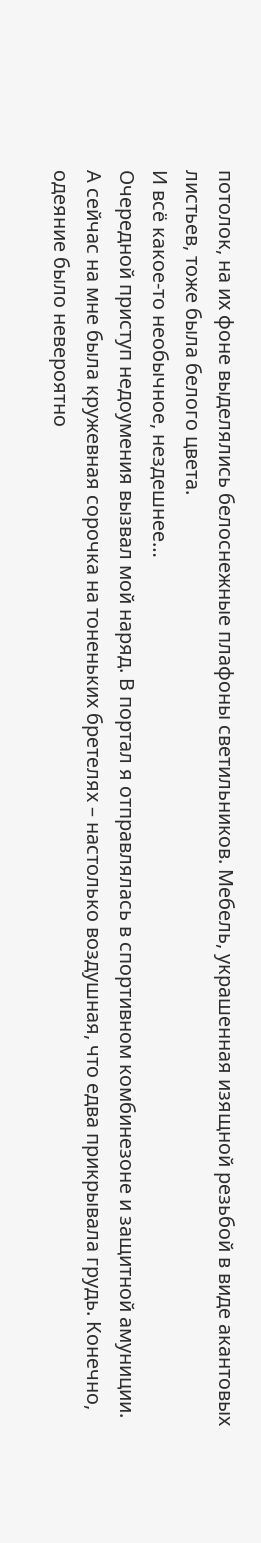потолок, на их фоне выделялись белоснежные плафоны светильников. Мебель, украшенная изящной резьбой в виде акантовых листьев, тоже была белого цвета.
И всё какое-то необычное, нездешнее…
Очередной приступ недоумения вызвал мой наряд. В портал я отправлялась в спортивном комбинезоне и защитной амуниции. А сейчас на мне была кружевная сорочка на тоненьких бретелях – настолько воздушная, что едва прикрывала грудь. Конечно, одеяние было невероятно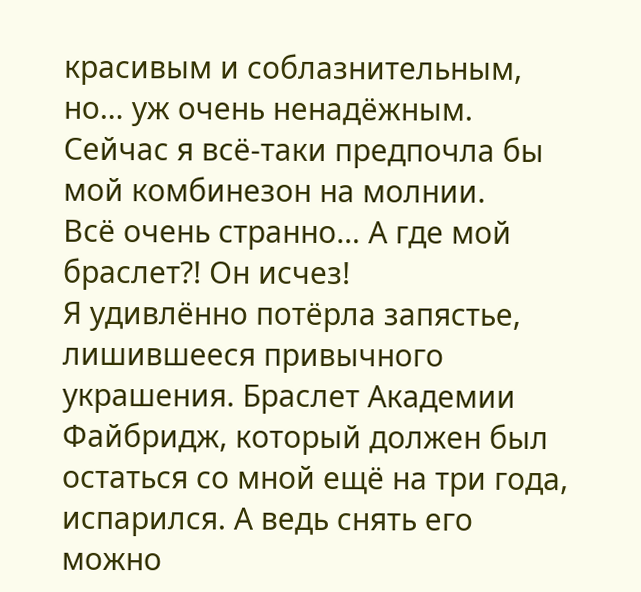красивым и соблазнительным, но… уж очень ненадёжным. Сейчас я всё-таки предпочла бы мой комбинезон на молнии.
Всё очень странно… А где мой браслет?! Он исчез!
Я удивлённо потёрла запястье, лишившееся привычного украшения. Браслет Академии Файбридж, который должен был остаться со мной ещё на три года, испарился. А ведь снять его можно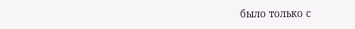было только с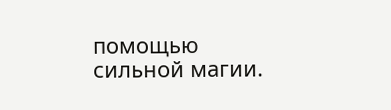помощью сильной магии.